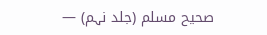صحیح مسلم (جلد نہم) —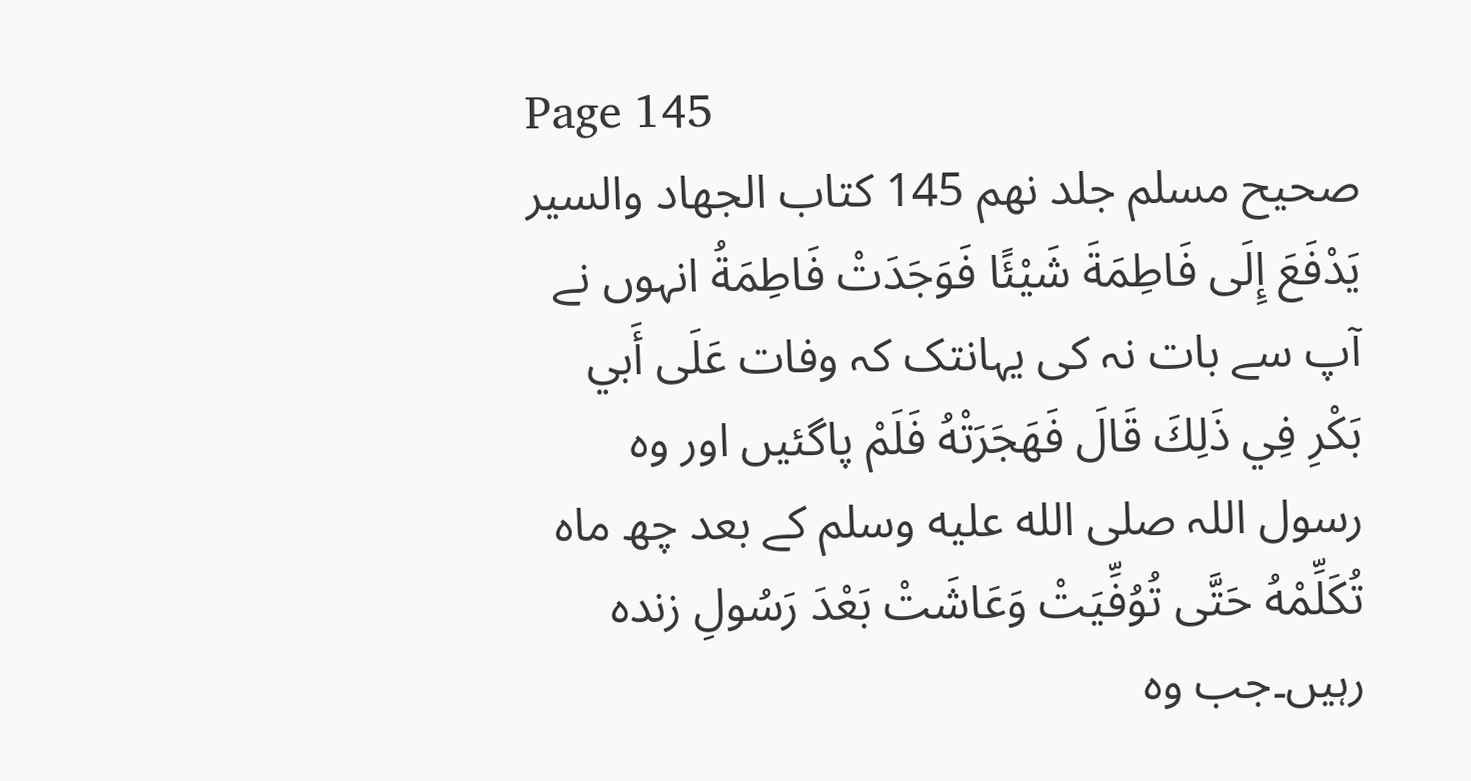Page 145
صحیح مسلم جلد نهم 145 كتاب الجهاد والسير يَدْفَعَ إِلَى فَاطِمَةَ شَيْئًا فَوَجَدَتْ فَاطِمَةُ انہوں نے آپ سے بات نہ کی یہانتک کہ وفات عَلَى أَبي بَكْرِ فِي ذَلِكَ قَالَ فَهَجَرَتْهُ فَلَمْ پاگئیں اور وہ رسول اللہ صلى الله عليه وسلم کے بعد چھ ماہ تُكَلِّمْهُ حَتَّى تُوُفِّيَتْ وَعَاشَتْ بَعْدَ رَسُولِ زندہ رہیں۔جب وہ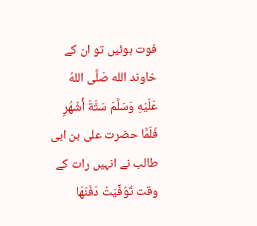فوت ہوئیں تو ان کے خاوند الله صَلَّى اللهُ عَلَيْهِ وَسَلَّمَ سَتَّةَ أَشْهُرٍ فَلَمَّا حضرت على بن ابی طالب نے انہیں رات کے وقت تُوُفِّيَتْ دَفَنَهَا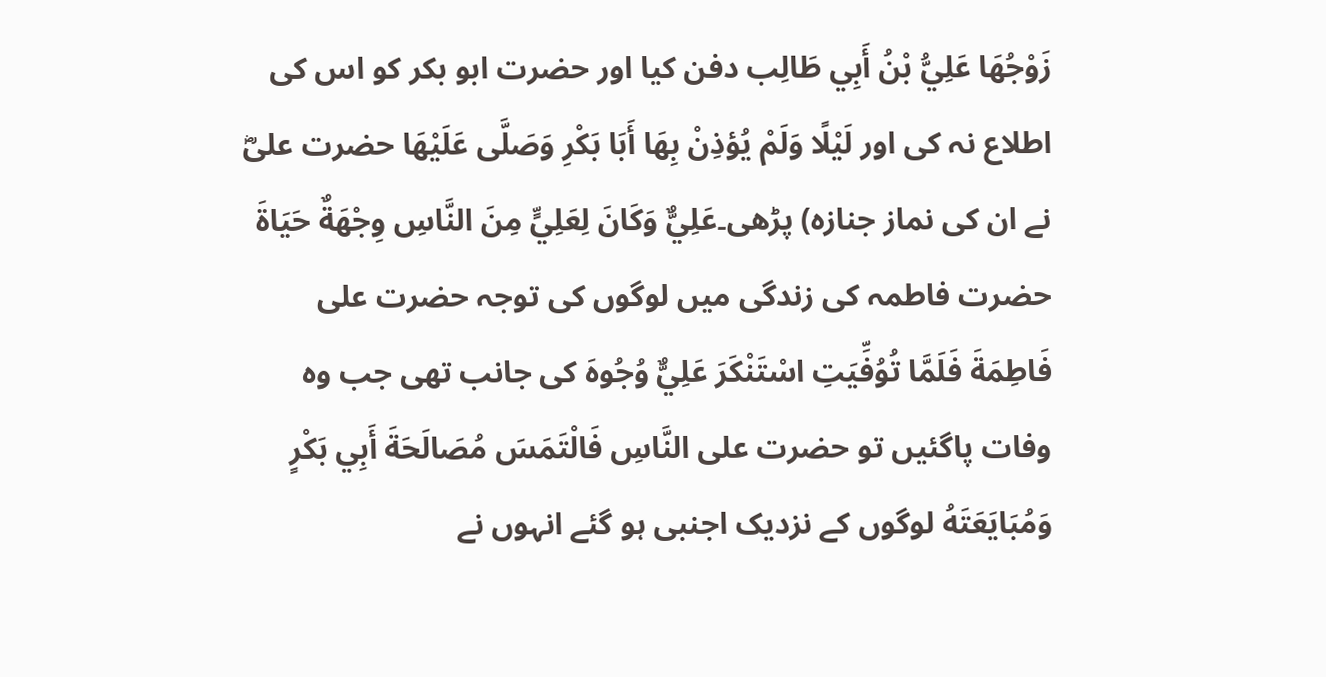زَوْجُهَا عَلِيُّ بْنُ أَبِي طَالِب دفن کیا اور حضرت ابو بکر کو اس کی اطلاع نہ کی اور لَيْلًا وَلَمْ يُؤذِنْ بِهَا أَبَا بَكْرِ وَصَلَّى عَلَيْهَا حضرت علیؓ نے ان کی نماز جنازہ) پڑھی۔عَلِيٌّ وَكَانَ لِعَلِيٍّ مِنَ النَّاسِ وِجْهَةٌ حَيَاةَ حضرت فاطمہ کی زندگی میں لوگوں کی توجہ حضرت علی فَاطِمَةَ فَلَمَّا تُوُفِّيَتِ اسْتَنْكَرَ عَلِيٌّ وُجُوهَ کی جانب تھی جب وہ وفات پاگئیں تو حضرت علی النَّاسِ فَالْتَمَسَ مُصَالَحَةَ أَبِي بَكْرٍ وَمُبَايَعَتَهُ لوگوں کے نزدیک اجنبی ہو گئے انہوں نے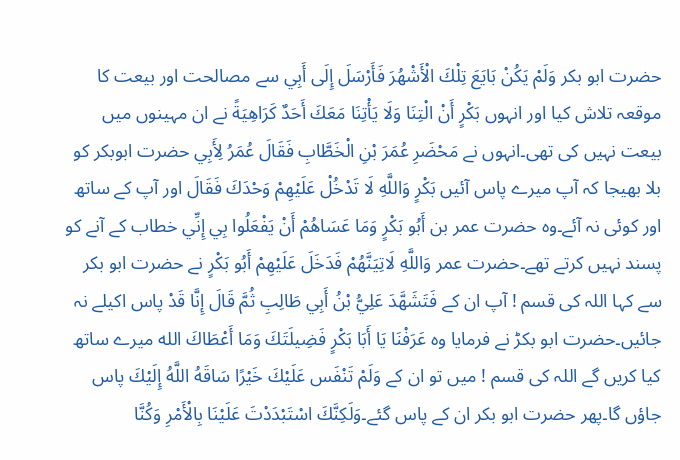حضرت ابو بکر وَلَمْ يَكُنْ بَايَعَ تِلْكَ الْأَشْهُرَ فَأَرْسَلَ إِلَى أَبِي سے مصالحت اور بیعت کا موقعہ تلاش کیا اور انہوں بَكْرٍ أَنْ الْتِنَا وَلَا يَأْتِنَا مَعَكَ أَحَدٌ كَرَاهِيَةً نے ان مہینوں میں بیعت نہیں کی تھی۔انہوں نے مَحْضَرِ عُمَرَ بْنِ الْخَطَّابِ فَقَالَ عُمَرُ لِأَبِي حضرت ابوبکر کو بلا بھیجا کہ آپ میرے پاس آئیں بَكْرٍ وَاللَّهِ لَا تَدْخُلْ عَلَيْهِمْ وَحْدَكَ فَقَالَ اور آپ کے ساتھ اور کوئی نہ آئے۔وہ حضرت عمر بن أَبُو بَكْرٍ وَمَا عَسَاهُمْ أَنْ يَفْعَلُوا بِي إِنِّي خطاب کے آنے کو پسند نہیں کرتے تھے۔حضرت عمر وَاللَّهِ لَاتِيَنَّهُمْ فَدَخَلَ عَلَيْهِمْ أَبُو بَكْرٍ نے حضرت ابو بکر سے کہا اللہ کی قسم ! آپ ان کے فَتَشَهَّدَ عَلِيُّ بْنُ أَبِي طَالِبِ ثُمَّ قَالَ إِنَّا قَدْ پاس اکیلے نہ جائیں۔حضرت ابو بکڑ نے فرمایا وہ عَرَفْنَا يَا أَبَا بَكْرٍ فَضِيلَتَكَ وَمَا أَعْطَاكَ الله میرے ساتھ کیا کریں گے اللہ کی قسم ! میں تو ان کے وَلَمْ تَنْفَس عَلَيْكَ خَيْرًا سَاقَهُ اللَّهُ إِلَيْكَ پاس جاؤں گا۔پھر حضرت ابو بکر ان کے پاس گئے۔وَلَكِنَّكَ اسْتَبْدَدْتَ عَلَيْنَا بِالْأَمْرِ وَكُنَّا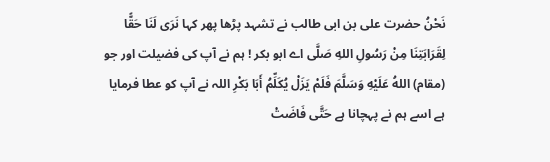نَحْنُ حضرت علی بن ابی طالب نے تشہد پڑھا پھر کہا نَرَى لَنَا حَقًّا لِقَرَابَتِنَا مِنْ رَسُولِ اللهِ صَلَّى اے ابو بکر ! ہم نے آپ کی فضیلت اور جو (مقام) اللهُ عَلَيْهِ وَسَلَّمَ فَلَمْ يَزَلْ يُكَلِّمُ أَبَا بَكْرِ اللہ نے آپ کو عطا فرمایا ہے اسے ہم نے پہچانا ہے حَتَّى فَاضَتْ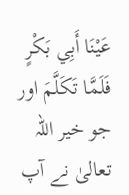عَيْنَا أَبِي بَكْرٍ فَلَمَّا تَكَلَّمَ اور جو خیر اللہ تعالیٰ نے آپ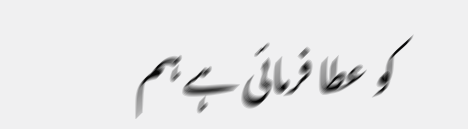کو عطا فرمائی ہے ہم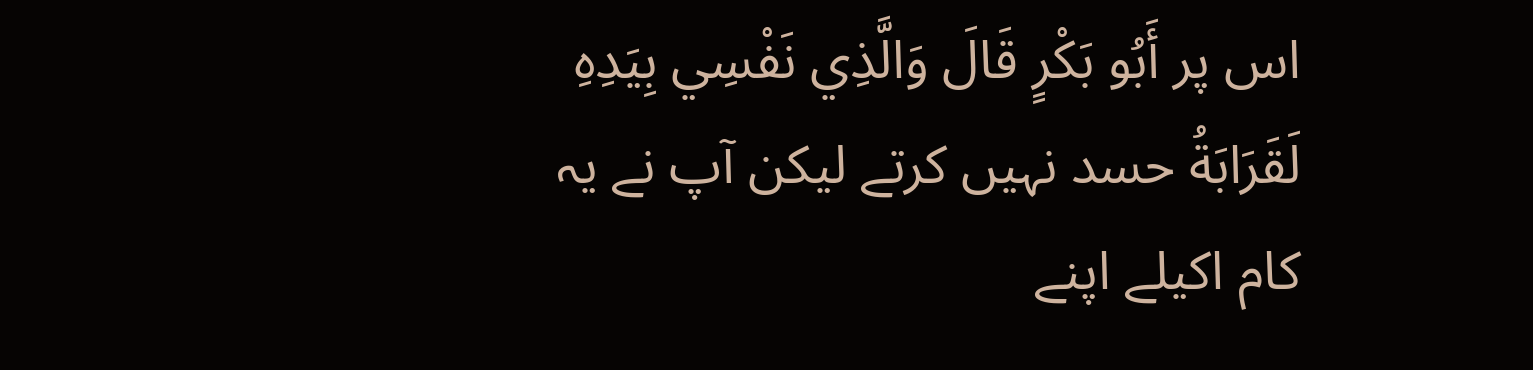اس پر أَبُو بَكْرٍ قَالَ وَالَّذِي نَفْسِي بِيَدِهِ لَقَرَابَةُ حسد نہیں کرتے لیکن آپ نے یہ کام اکیلے اپنے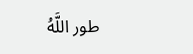طور اللَّهُ